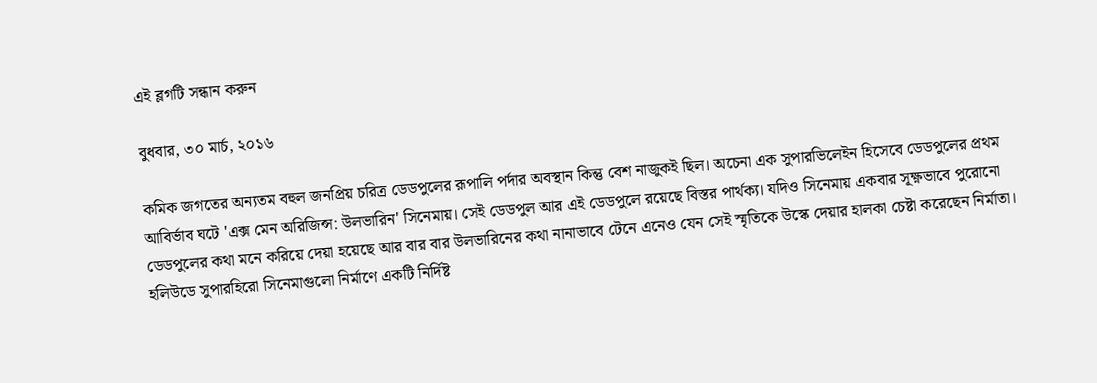এই ব্লগটি সন্ধান করুন

বুধবার, ৩০ মার্চ, ২০১৬

কমিক জগতের অন্যতম বহুল জনপ্রিয় চরিত্র ডেডপুলের রূপালি পর্দার অবস্থান কিন্তু বেশ নাজুকই ছিল। অচেনা এক সুপারভিলেইন হিসেবে ডেডপুলের প্রথম আবির্ভাব ঘটে 'এক্স মেন অরিজিন্স: উলভারিন' সিনেমায়। সেই ডেডপুল আর এই ডেডপুলে রয়েছে বিস্তর পার্থক্য। যদিও সিনেমায় একবার সূক্ষ্ণভাবে পুরোনো ডেডপুলের কথা মনে করিয়ে দেয়া হয়েছে আর বার বার উলভারিনের কথা নানাভাবে টেনে এনেও যেন সেই স্মৃতিকে উস্কে দেয়ার হালকা চেষ্টা করেছেন নির্মাতা। হলিউডে সুপারহিরো সিনেমাগুলো নির্মাণে একটি নির্দিষ্ট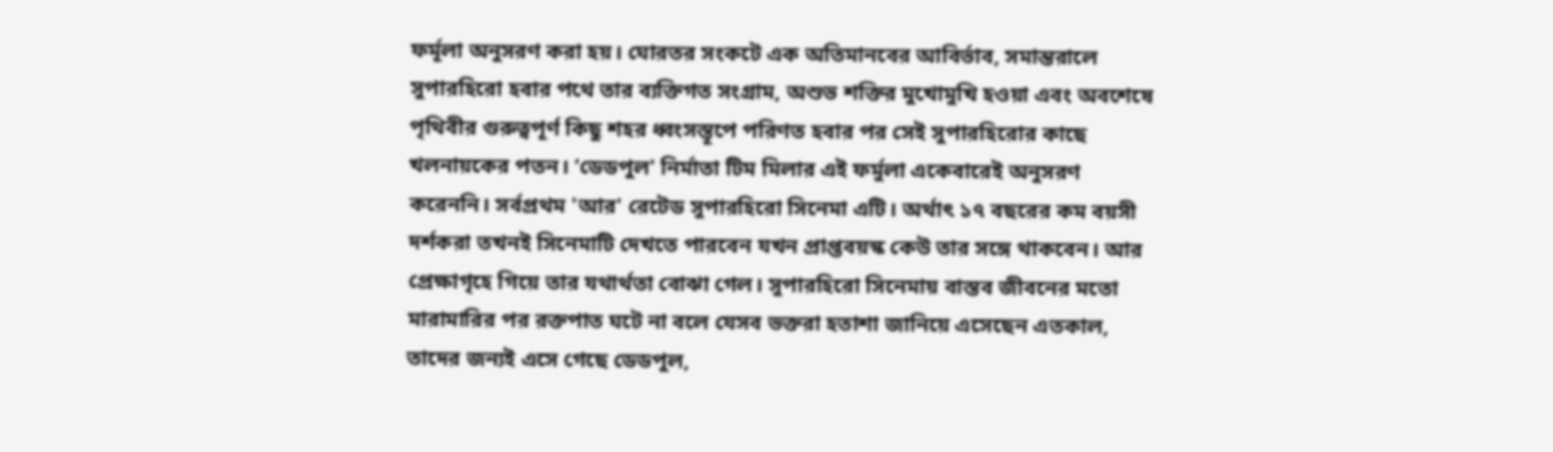ফর্মূলা অনুসরণ করা হয়। ঘোরতর সংকটে এক অতিমানবের আবির্ভাব, সমান্তরালে সুপারহিরো হবার পথে তার ব্যক্তিগত সংগ্রাম, অশুভ শক্তির মুখোমুখি হওয়া এবং অবশেষে পৃথিবীর গুরুত্বপূর্ণ কিছু শহর ধ্বংসস্তূপে পরিণত হবার পর সেই সুপারহিরোর কাছে খলনায়কের পতন। ‘ডেডপুল' নির্মাতা টিম মিলার এই ফর্মুলা একেবারেই অনুসরণ করেননি। সর্বপ্রথম 'আর' রেটেড সুপারহিরো সিনেমা এটি। অর্থাৎ ১৭ বছরের কম বয়সী দর্শকরা তখনই সিনেমাটি দেখতে পারবেন যখন প্রাপ্তবয়স্ক কেউ তার সঙ্গে থাকবেন। আর প্রেক্ষাগৃহে গিয়ে তার যথার্থতা বোঝা গেল। সুপারহিরো সিনেমায় বাস্তব জীবনের মতো মারামারির পর রক্তপাত ঘটে না বলে যেসব ভক্তরা হতাশা জানিয়ে এসেছেন এতকাল, তাদের জন্যই এসে গেছে ডেডপুল,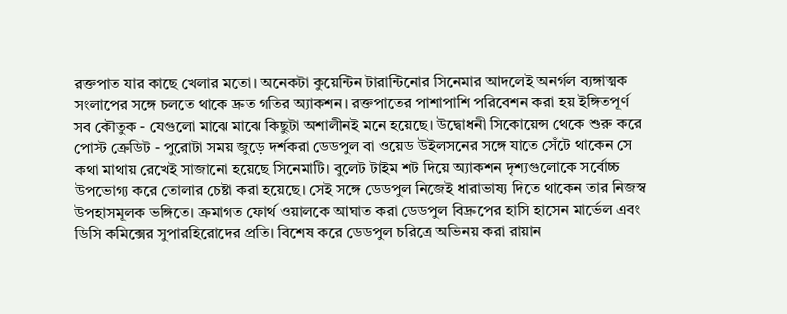রক্তপাত যার কাছে খেলার মতো। অনেকটা কুয়েন্টিন টারান্টিনোর সিনেমার আদলেই অনর্গল ব্যঙ্গাত্মক সংলাপের সঙ্গে চলতে থাকে দ্রুত গতির অ্যাকশন। রক্তপাতের পাশাপাশি পরিবেশন করা হয় ইঙ্গিতপূর্ণ সব কৌতুক - যেগুলো মাঝে মাঝে কিছুটা অশালীনই মনে হয়েছে। উদ্বোধনী সিকোয়েন্স থেকে শুরু করে পোস্ট ক্রেডিট - পুরোটা সময় জুড়ে দর্শকরা ডেডপুল বা ওয়েড উইলসনের সঙ্গে যাতে সেঁটে থাকেন সে কথা মাথায় রেখেই সাজানো হয়েছে সিনেমাটি। বুলেট টাইম শট দিয়ে অ্যাকশন দৃশ্যগুলোকে সর্বোচ্চ উপভোগ্য করে তোলার চেষ্টা করা হয়েছে। সেই সঙ্গে ডেডপুল নিজেই ধারাভাষ্য দিতে থাকেন তার নিজস্ব উপহাসমূলক ভঙ্গিতে। ক্রমাগত ফোর্থ ওয়ালকে আঘাত করা ডেডপুল বিদ্রুপের হাসি হাসেন মার্ভেল এবং ডিসি কমিক্সের সুপারহিরোদের প্রতি। বিশেষ করে ডেডপুল চরিত্রে অভিনয় করা রায়ান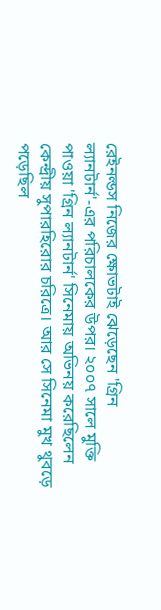রেইনল্ডস নিজের ক্ষোভটাই ঝেড়েছেন 'গ্রিন ল্যানটার্ন'-এর পরিচালকের উপর। ২০০৭ সালে মুক্তি পাওয়া 'গ্রিন ল্যানটার্ন' সিনেমায় অভিনয় করেছিলেন কেন্দ্রীয় সুপারহিরোর চরিত্রে। আর সে সিনেমা মুখ থুবড়ে পড়েছিল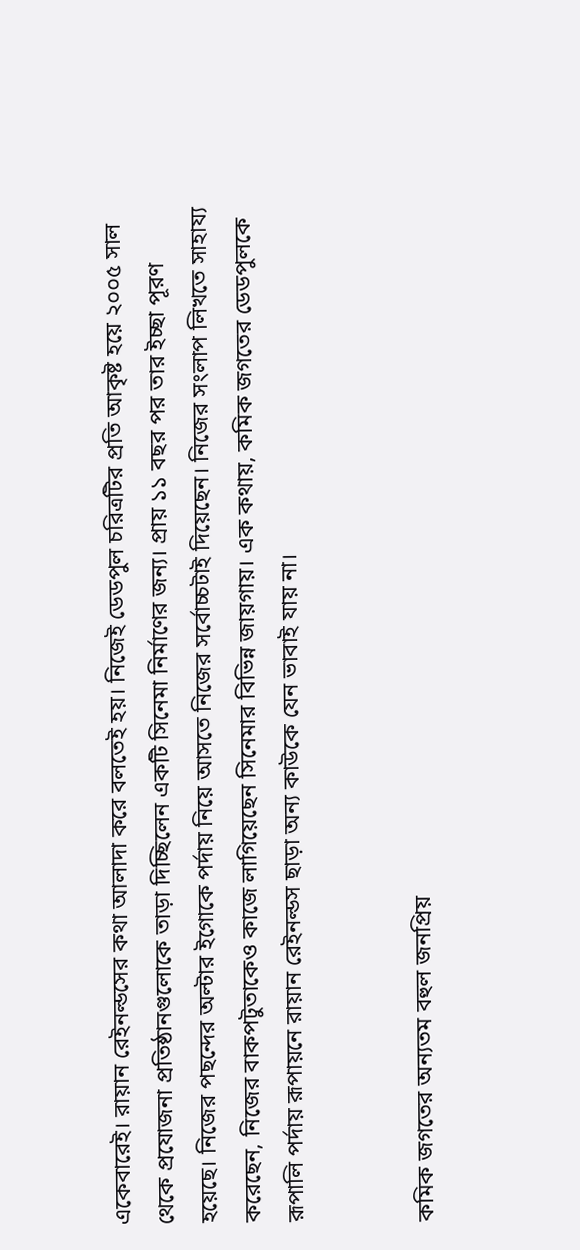একেবারেই। রায়ান রেইনল্ডসের কথা আলাদা করে বলতেই হয়। নিজেই ডেডপুল চরিত্রটির প্রতি আকৃষ্ট হয়ে ২০০৫ সাল থেকে প্রযোজনা প্রতিষ্ঠানগুলোকে তাড়া দিচ্ছিলেন একটি সিনেমা নির্মাণের জন্য। প্রায় ১১ বছর পর তার ইচ্ছা পূরণ হয়েছে। নিজের পছন্দের অল্টার ইগোকে পর্দায় নিয়ে আসতে নিজের সর্বোচ্চটাই দিয়েছেন। নিজের সংলাপ লিখতে সাহায্য করেছেন, নিজের বাকপটুতাকেও কাজে লাগিয়েছেন সিনেমার বিভিন্ন জায়গায়। এক কথায়, কমিক জগতের ডেডপুলকে রূপালি পর্দায় রূপায়নে রায়ান রেইনল্ডস ছাড়া অন্য কাউকে যেন ভাবাই যায় না।


কমিক জগতের অন্যতম বহুল জনপ্রিয়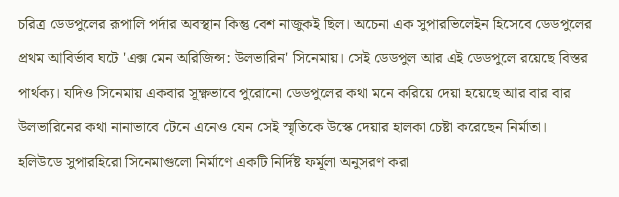চরিত্র ডেডপুলের রূপালি পর্দার অবস্থান কিন্তু বেশ নাজুকই ছিল। অচেনা এক সুপারভিলেইন হিসেবে ডেডপুলের প্রথম আবির্ভাব ঘটে 'এক্স মেন অরিজিন্স: উলভারিন' সিনেমায়। সেই ডেডপুল আর এই ডেডপুলে রয়েছে বিস্তর পার্থক্য। যদিও সিনেমায় একবার সূক্ষ্ণভাবে পুরোনো ডেডপুলের কথা মনে করিয়ে দেয়া হয়েছে আর বার বার উলভারিনের কথা নানাভাবে টেনে এনেও যেন সেই স্মৃতিকে উস্কে দেয়ার হালকা চেষ্টা করেছেন নির্মাতা। হলিউডে সুপারহিরো সিনেমাগুলো নির্মাণে একটি নির্দিষ্ট ফর্মূলা অনুসরণ করা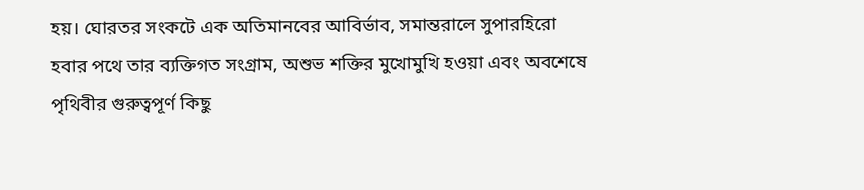হয়। ঘোরতর সংকটে এক অতিমানবের আবির্ভাব, সমান্তরালে সুপারহিরো হবার পথে তার ব্যক্তিগত সংগ্রাম, অশুভ শক্তির মুখোমুখি হওয়া এবং অবশেষে পৃথিবীর গুরুত্বপূর্ণ কিছু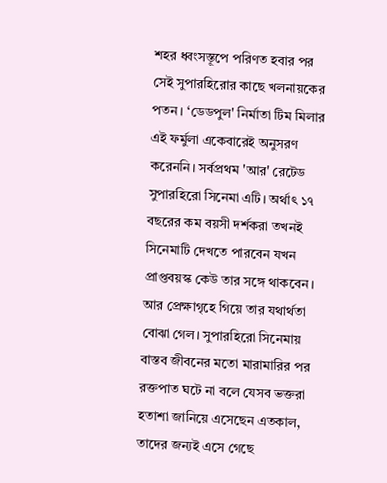শহর ধ্বংসস্তূপে পরিণত হবার পর সেই সুপারহিরোর কাছে খলনায়কের পতন। ‘ডেডপুল' নির্মাতা টিম মিলার এই ফর্মুলা একেবারেই অনুসরণ করেননি। সর্বপ্রথম 'আর' রেটেড সুপারহিরো সিনেমা এটি। অর্থাৎ ১৭ বছরের কম বয়সী দর্শকরা তখনই সিনেমাটি দেখতে পারবেন যখন প্রাপ্তবয়স্ক কেউ তার সঙ্গে থাকবেন। আর প্রেক্ষাগৃহে গিয়ে তার যথার্থতা বোঝা গেল। সুপারহিরো সিনেমায় বাস্তব জীবনের মতো মারামারির পর রক্তপাত ঘটে না বলে যেসব ভক্তরা হতাশা জানিয়ে এসেছেন এতকাল, তাদের জন্যই এসে গেছে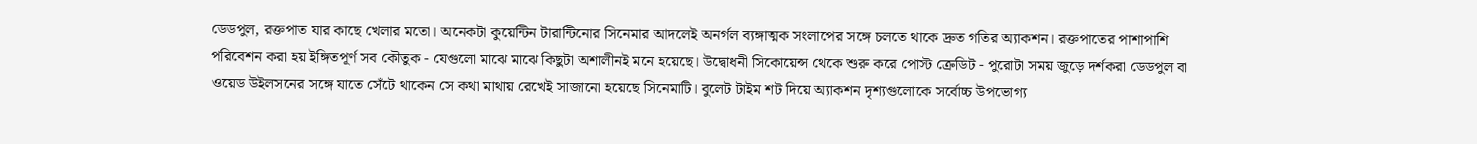ডেডপুল, রক্তপাত যার কাছে খেলার মতো। অনেকটা কুয়েন্টিন টারান্টিনোর সিনেমার আদলেই অনর্গল ব্যঙ্গাত্মক সংলাপের সঙ্গে চলতে থাকে দ্রুত গতির অ্যাকশন। রক্তপাতের পাশাপাশি পরিবেশন করা হয় ইঙ্গিতপূর্ণ সব কৌতুক - যেগুলো মাঝে মাঝে কিছুটা অশালীনই মনে হয়েছে। উদ্বোধনী সিকোয়েন্স থেকে শুরু করে পোস্ট ক্রেডিট - পুরোটা সময় জুড়ে দর্শকরা ডেডপুল বা ওয়েড উইলসনের সঙ্গে যাতে সেঁটে থাকেন সে কথা মাথায় রেখেই সাজানো হয়েছে সিনেমাটি। বুলেট টাইম শট দিয়ে অ্যাকশন দৃশ্যগুলোকে সর্বোচ্চ উপভোগ্য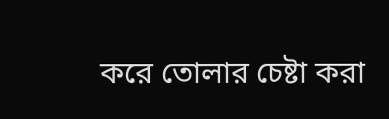করে তোলার চেষ্টা করা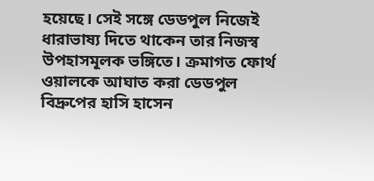হয়েছে। সেই সঙ্গে ডেডপুল নিজেই ধারাভাষ্য দিতে থাকেন তার নিজস্ব উপহাসমূলক ভঙ্গিতে। ক্রমাগত ফোর্থ ওয়ালকে আঘাত করা ডেডপুল বিদ্রুপের হাসি হাসেন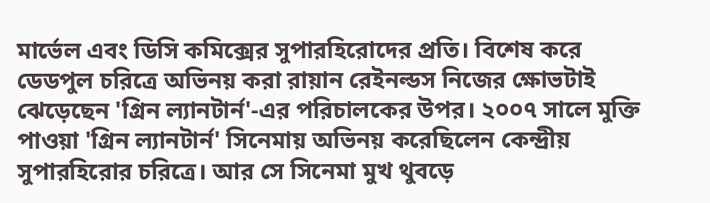মার্ভেল এবং ডিসি কমিক্সের সুপারহিরোদের প্রতি। বিশেষ করে ডেডপুল চরিত্রে অভিনয় করা রায়ান রেইনল্ডস নিজের ক্ষোভটাই ঝেড়েছেন 'গ্রিন ল্যানটার্ন'-এর পরিচালকের উপর। ২০০৭ সালে মুক্তি পাওয়া 'গ্রিন ল্যানটার্ন' সিনেমায় অভিনয় করেছিলেন কেন্দ্রীয় সুপারহিরোর চরিত্রে। আর সে সিনেমা মুখ থুবড়ে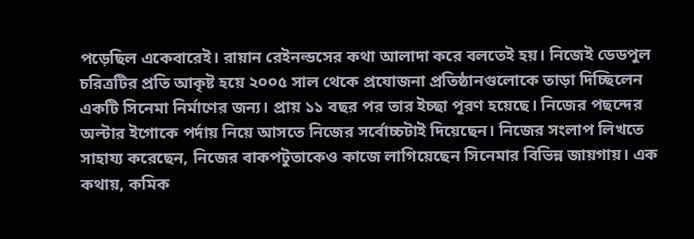পড়েছিল একেবারেই। রায়ান রেইনল্ডসের কথা আলাদা করে বলতেই হয়। নিজেই ডেডপুল চরিত্রটির প্রতি আকৃষ্ট হয়ে ২০০৫ সাল থেকে প্রযোজনা প্রতিষ্ঠানগুলোকে তাড়া দিচ্ছিলেন একটি সিনেমা নির্মাণের জন্য। প্রায় ১১ বছর পর তার ইচ্ছা পূরণ হয়েছে। নিজের পছন্দের অল্টার ইগোকে পর্দায় নিয়ে আসতে নিজের সর্বোচ্চটাই দিয়েছেন। নিজের সংলাপ লিখতে সাহায্য করেছেন, নিজের বাকপটুতাকেও কাজে লাগিয়েছেন সিনেমার বিভিন্ন জায়গায়। এক কথায়, কমিক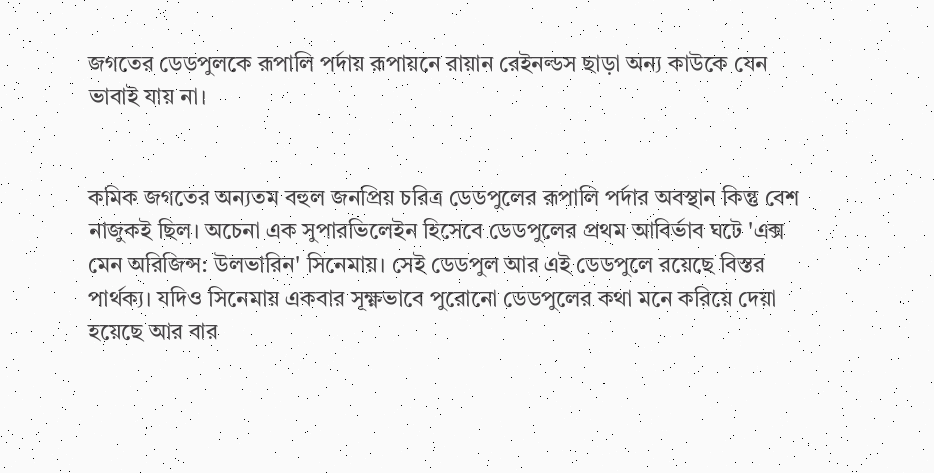জগতের ডেডপুলকে রূপালি পর্দায় রূপায়নে রায়ান রেইনল্ডস ছাড়া অন্য কাউকে যেন ভাবাই যায় না।


কমিক জগতের অন্যতম বহুল জনপ্রিয় চরিত্র ডেডপুলের রূপালি পর্দার অবস্থান কিন্তু বেশ নাজুকই ছিল। অচেনা এক সুপারভিলেইন হিসেবে ডেডপুলের প্রথম আবির্ভাব ঘটে 'এক্স মেন অরিজিন্স: উলভারিন' সিনেমায়। সেই ডেডপুল আর এই ডেডপুলে রয়েছে বিস্তর পার্থক্য। যদিও সিনেমায় একবার সূক্ষ্ণভাবে পুরোনো ডেডপুলের কথা মনে করিয়ে দেয়া হয়েছে আর বার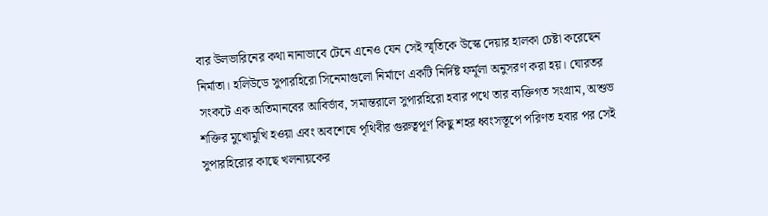বার উলভারিনের কথা নানাভাবে টেনে এনেও যেন সেই স্মৃতিকে উস্কে দেয়ার হালকা চেষ্টা করেছেন নির্মাতা। হলিউডে সুপারহিরো সিনেমাগুলো নির্মাণে একটি নির্দিষ্ট ফর্মূলা অনুসরণ করা হয়। ঘোরতর সংকটে এক অতিমানবের আবির্ভাব, সমান্তরালে সুপারহিরো হবার পথে তার ব্যক্তিগত সংগ্রাম, অশুভ শক্তির মুখোমুখি হওয়া এবং অবশেষে পৃথিবীর গুরুত্বপূর্ণ কিছু শহর ধ্বংসস্তূপে পরিণত হবার পর সেই সুপারহিরোর কাছে খলনায়কের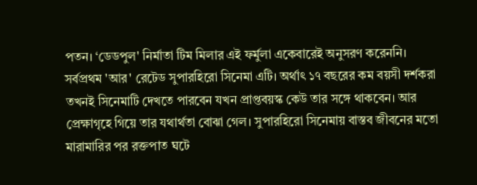পতন। ‘ডেডপুল' নির্মাতা টিম মিলার এই ফর্মুলা একেবারেই অনুসরণ করেননি। সর্বপ্রথম 'আর' রেটেড সুপারহিরো সিনেমা এটি। অর্থাৎ ১৭ বছরের কম বয়সী দর্শকরা তখনই সিনেমাটি দেখতে পারবেন যখন প্রাপ্তবয়স্ক কেউ তার সঙ্গে থাকবেন। আর প্রেক্ষাগৃহে গিয়ে তার যথার্থতা বোঝা গেল। সুপারহিরো সিনেমায় বাস্তব জীবনের মতো মারামারির পর রক্তপাত ঘটে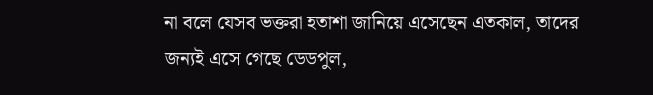না বলে যেসব ভক্তরা হতাশা জানিয়ে এসেছেন এতকাল, তাদের জন্যই এসে গেছে ডেডপুল,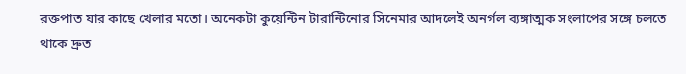রক্তপাত যার কাছে খেলার মতো। অনেকটা কুয়েন্টিন টারান্টিনোর সিনেমার আদলেই অনর্গল ব্যঙ্গাত্মক সংলাপের সঙ্গে চলতে থাকে দ্রুত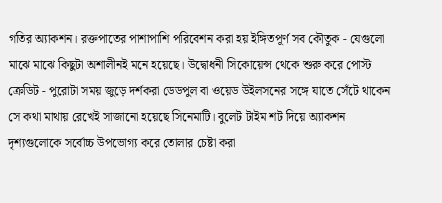গতির অ্যাকশন। রক্তপাতের পাশাপাশি পরিবেশন করা হয় ইঙ্গিতপূর্ণ সব কৌতুক - যেগুলো মাঝে মাঝে কিছুটা অশালীনই মনে হয়েছে। উদ্বোধনী সিকোয়েন্স থেকে শুরু করে পোস্ট ক্রেডিট - পুরোটা সময় জুড়ে দর্শকরা ডেডপুল বা ওয়েড উইলসনের সঙ্গে যাতে সেঁটে থাকেন সে কথা মাথায় রেখেই সাজানো হয়েছে সিনেমাটি। বুলেট টাইম শট দিয়ে অ্যাকশন দৃশ্যগুলোকে সর্বোচ্চ উপভোগ্য করে তোলার চেষ্টা করা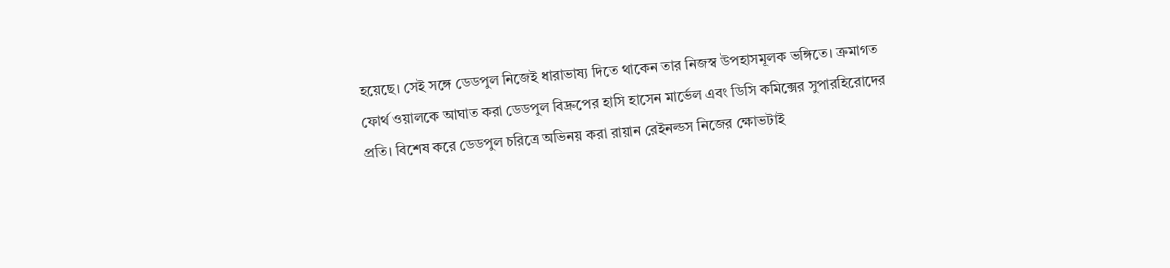হয়েছে। সেই সঙ্গে ডেডপুল নিজেই ধারাভাষ্য দিতে থাকেন তার নিজস্ব উপহাসমূলক ভঙ্গিতে। ক্রমাগত ফোর্থ ওয়ালকে আঘাত করা ডেডপুল বিদ্রুপের হাসি হাসেন মার্ভেল এবং ডিসি কমিক্সের সুপারহিরোদের প্রতি। বিশেষ করে ডেডপুল চরিত্রে অভিনয় করা রায়ান রেইনল্ডস নিজের ক্ষোভটাই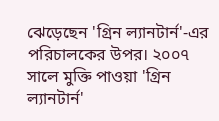ঝেড়েছেন 'গ্রিন ল্যানটার্ন'-এর পরিচালকের উপর। ২০০৭ সালে মুক্তি পাওয়া 'গ্রিন ল্যানটার্ন'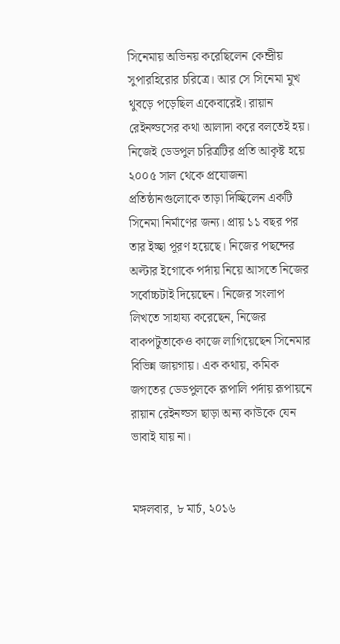সিনেমায় অভিনয় করেছিলেন কেন্দ্রীয় সুপারহিরোর চরিত্রে। আর সে সিনেমা মুখ থুবড়ে পড়েছিল একেবারেই। রায়ান রেইনল্ডসের কথা আলাদা করে বলতেই হয়। নিজেই ডেডপুল চরিত্রটির প্রতি আকৃষ্ট হয়ে ২০০৫ সাল থেকে প্রযোজনা প্রতিষ্ঠানগুলোকে তাড়া দিচ্ছিলেন একটি সিনেমা নির্মাণের জন্য। প্রায় ১১ বছর পর তার ইচ্ছা পূরণ হয়েছে। নিজের পছন্দের অল্টার ইগোকে পর্দায় নিয়ে আসতে নিজের সর্বোচ্চটাই দিয়েছেন। নিজের সংলাপ লিখতে সাহায্য করেছেন, নিজের বাকপটুতাকেও কাজে লাগিয়েছেন সিনেমার বিভিন্ন জায়গায়। এক কথায়, কমিক জগতের ডেডপুলকে রূপালি পর্দায় রূপায়নে রায়ান রেইনল্ডস ছাড়া অন্য কাউকে যেন ভাবাই যায় না।


মঙ্গলবার, ৮ মার্চ, ২০১৬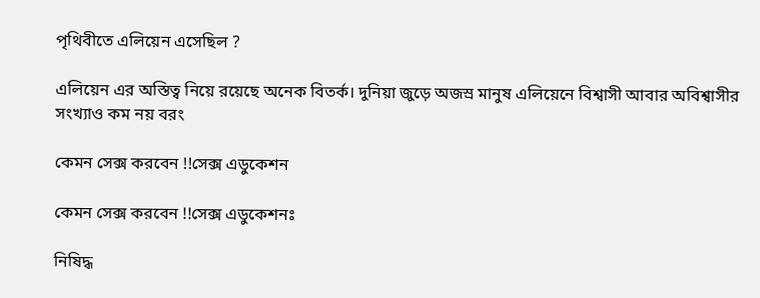পৃথিবীতে এলিয়েন এসেছিল ?

এলিয়েন এর অস্তিত্ব নিয়ে রয়েছে অনেক বিতর্ক। দুনিয়া জুড়ে অজস্র মানুষ এলিয়েনে বিশ্বাসী আবার অবিশ্বাসীর সংখ্যাও কম নয় বরং

কেমন সেক্স করবেন !!সেক্স এডুকেশন

কেমন সেক্স করবেন !!সেক্স এডুকেশনঃ

নিষিদ্ধ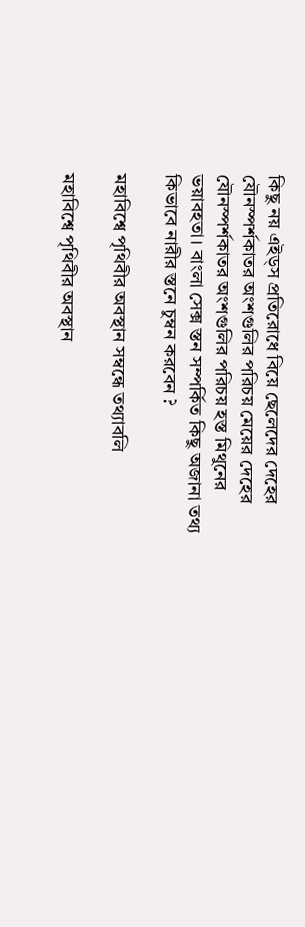কিছু নয় এইড্‌স প্রতিরোধে বিয়ে ছেলেদের দেহের যৌনস্পর্শকাতর অংশগুলির পরিচয় মেয়ের দেহের যৌনস্পর্শকাতর অংশগুলির পরিচয় হস্ত মিথুনের ভয়াবহতা। বাংলা সেক্স স্তন সম্পর্কিত কিছু অজানা তথ্য কিভাবে নারীর স্তনে চুম্বন করবেন ?

মহাবিশ্বে পৃথিবীর অবস্থান সম্বন্ধে তথ্যাবলি

মহাবিশ্বে পৃথিবীর অবস্থান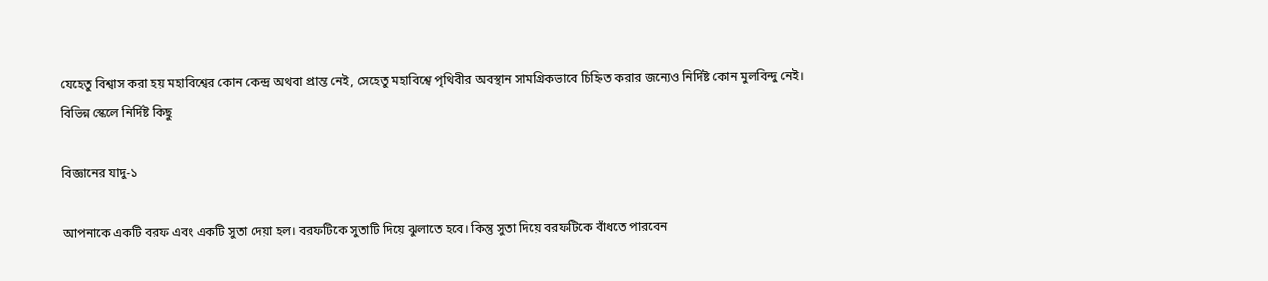যেহেতু বিশ্বাস করা হয় মহাবিশ্বের কোন কেন্দ্র অথবা প্রান্ত নেই, সেহেতু মহাবিশ্বে পৃথিবীর অবস্থান সামগ্রিকভাবে চিহ্নিত করার জন্যেও নির্দিষ্ট কোন মুলবিন্দু নেই। বিভিন্ন স্কেলে নির্দিষ্ট কিছু

বিজ্ঞানের যাদু-১

আপনাকে একটি বরফ এবং একটি সুতা দেয়া হল। বরফটিকে সুতাটি দিয়ে ঝুলাতে হবে। কিন্তু সুতা দিয়ে বরফটিকে বাঁধতে পারবেন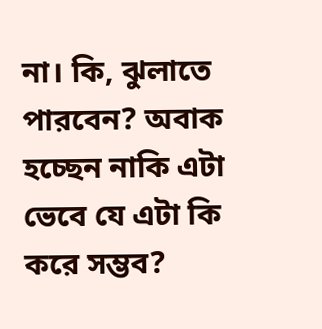না। কি, ঝুলাতে পারবেন? অবাক হচ্ছেন নাকি এটা ভেবে যে এটা কি করে সম্ভব?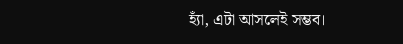হ্যাঁ, এটা আসলেই সম্ভব।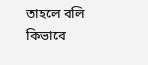তাহলে বলি কিভাবে